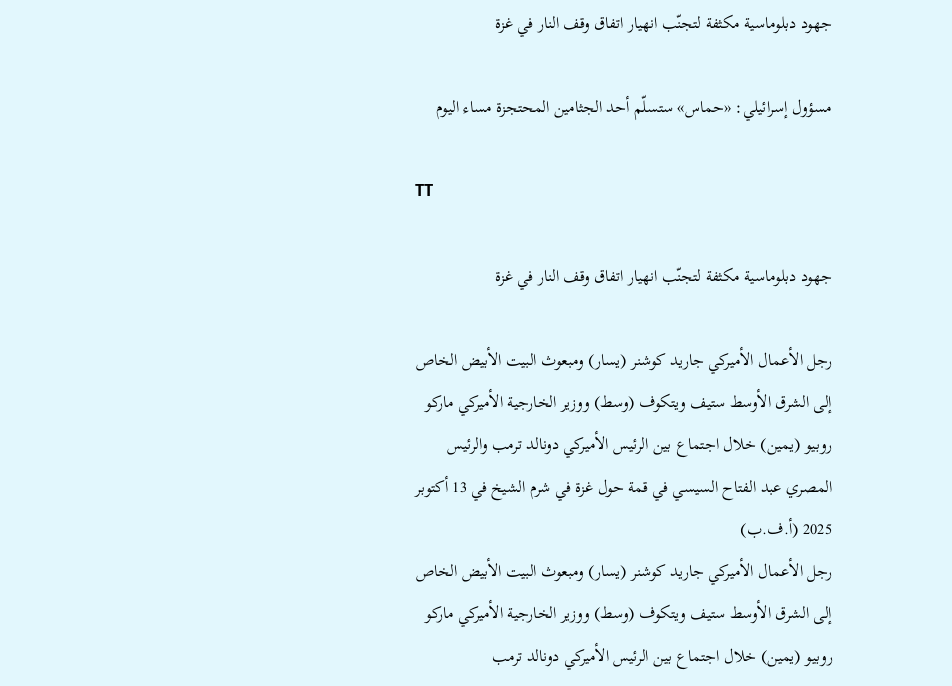جهود دبلوماسية مكثفة لتجنّب انهيار اتفاق وقف النار في غزة

مسؤول إسرائيلي: «حماس» ستسلّم أحد الجثامين المحتجزة مساء اليوم

TT

جهود دبلوماسية مكثفة لتجنّب انهيار اتفاق وقف النار في غزة

رجل الأعمال الأميركي جاريد كوشنر (يسار) ومبعوث البيت الأبيض الخاص إلى الشرق الأوسط ستيف ويتكوف (وسط) ووزير الخارجية الأميركي ماركو روبيو (يمين) خلال اجتماع بين الرئيس الأميركي دونالد ترمب والرئيس المصري عبد الفتاح السيسي في قمة حول غزة في شرم الشيخ في 13 أكتوبر 2025 (أ.ف.ب)
رجل الأعمال الأميركي جاريد كوشنر (يسار) ومبعوث البيت الأبيض الخاص إلى الشرق الأوسط ستيف ويتكوف (وسط) ووزير الخارجية الأميركي ماركو روبيو (يمين) خلال اجتماع بين الرئيس الأميركي دونالد ترمب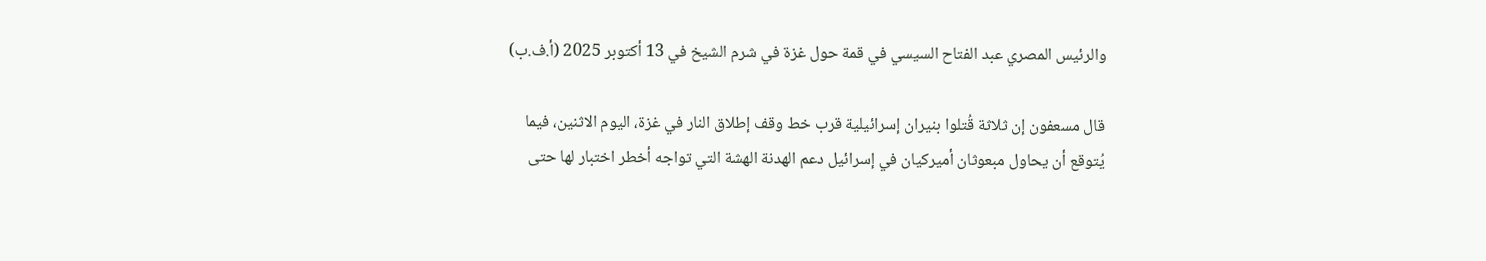والرئيس المصري عبد الفتاح السيسي في قمة حول غزة في شرم الشيخ في 13 أكتوبر 2025 (أ.ف.ب)

قال مسعفون إن ثلاثة قُتلوا بنيران إسرائيلية قرب خط وقف إطلاق النار في غزة، اليوم الاثنين، فيما يُتوقع أن يحاول مبعوثان أميركيان في إسرائيل دعم الهدنة الهشة التي تواجه أخطر اختبار لها حتى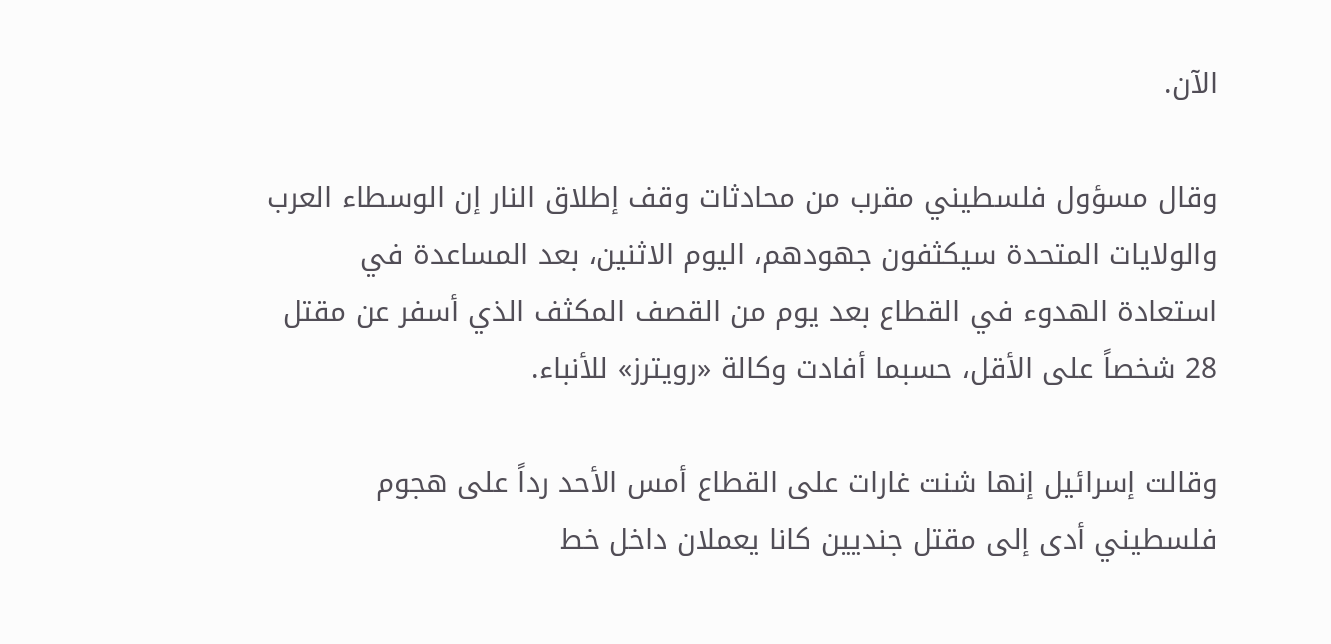الآن.

وقال مسؤول فلسطيني مقرب من محادثات وقف إطلاق النار إن الوسطاء العرب والولايات المتحدة سيكثفون جهودهم، اليوم الاثنين، بعد المساعدة في استعادة الهدوء في القطاع بعد يوم من القصف المكثف الذي أسفر عن مقتل 28 شخصاً على الأقل، حسبما أفادت وكالة «رويترز» للأنباء.

وقالت إسرائيل إنها شنت غارات على القطاع أمس الأحد رداً على هجوم فلسطيني أدى إلى مقتل جنديين كانا يعملان داخل خط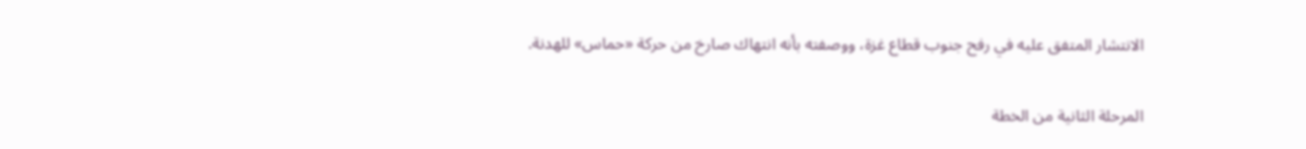الانتشار المتفق عليه في رفح جنوب قطاع غزة، ووصفته بأنه انتهاك صارخ من حركة «حماس» للهدنة.

المرحلة الثانية من الخطة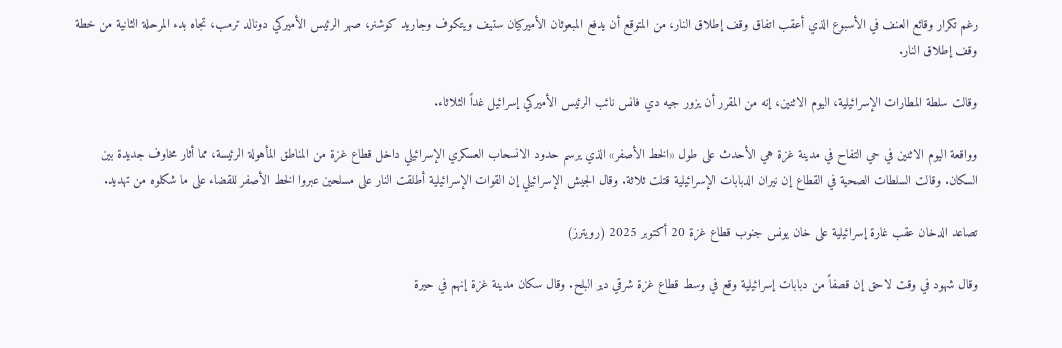رغم تكرار وقائع العنف في الأسبوع الذي أعقب اتفاق وقف إطلاق النار، من المتوقع أن يدفع المبعوثان الأميركيان ستيف ويتكوف وجاريد كوشنر، صهر الرئيس الأميركي دونالد ترمب، تجاه بدء المرحلة الثانية من خطة وقف إطلاق النار.

وقالت سلطة المطارات الإسرائيلية، اليوم الاثنين، إنه من المقرر أن يزور جيه دي فانس نائب الرئيس الأميركي إسرائيل غداً الثلاثاء.

وواقعة اليوم الاثنين في حي التفاح في مدينة غزة هي الأحدث على طول «الخط الأصفر» الذي يرسم حدود الانسحاب العسكري الإسرائيلي داخل قطاع غزة من المناطق المأهولة الرئيسة، مما أثار مخاوف جديدة بين السكان. وقالت السلطات الصحية في القطاع إن نيران الدبابات الإسرائيلية قتلت ثلاثة. وقال الجيش الإسرائيلي إن القوات الإسرائيلية أطلقت النار على مسلحين عبروا الخط الأصفر للقضاء على ما شكلوه من تهديد.

تصاعد الدخان عقب غارة إسرائيلية على خان يونس جنوب قطاع غزة 20 أكتوبر 2025 (رويترز)

وقال شهود في وقت لاحق إن قصفاً من دبابات إسرائيلية وقع في وسط قطاع غزة شرقي دير البلح. وقال سكان مدينة غزة إنهم في حيرة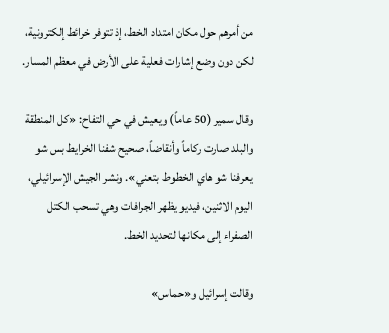من أمرهم حول مكان امتداد الخط، إذ تتوفر خرائط إلكترونية، لكن دون وضع إشارات فعلية على الأرض في معظم المسار.

وقال سمير (50 عاماً) ويعيش في حي التفاح: «كل المنطقة والبلد صارت ركاماً وأنقاضاً، صحيح شفنا الخرايط بس شو يعرفنا شو هاي الخطوط بتعني». ونشر الجيش الإسرائيلي، اليوم الاثنين، فيديو يظهر الجرافات وهي تسحب الكتل الصفراء إلى مكانها لتحديد الخط.

وقالت إسرائيل و«حماس»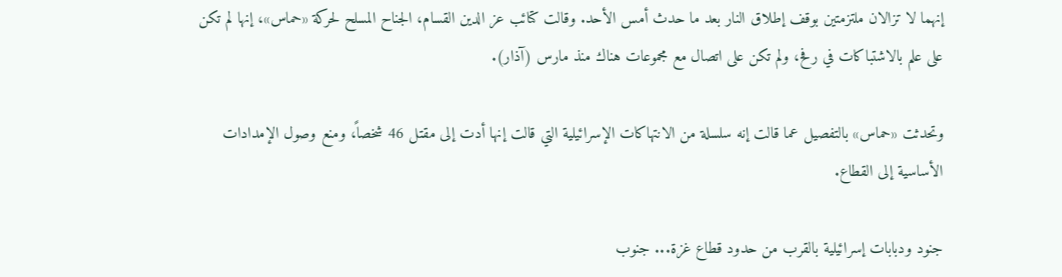إنهما لا تزالان ملتزمتين بوقف إطلاق النار بعد ما حدث أمس الأحد. وقالت كتائب عز الدين القسام، الجناح المسلح لحركة «حماس»، إنها لم تكن على علم بالاشتباكات في رفح، ولم تكن على اتصال مع مجموعات هناك منذ مارس (آذار).

وتحدثت «حماس» بالتفصيل عما قالت إنه سلسلة من الانتهاكات الإسرائيلية التي قالت إنها أدت إلى مقتل 46 شخصاً، ومنع وصول الإمدادات الأساسية إلى القطاع.

جنود ودبابات إسرائيلية بالقرب من حدود قطاع غزة... جنوب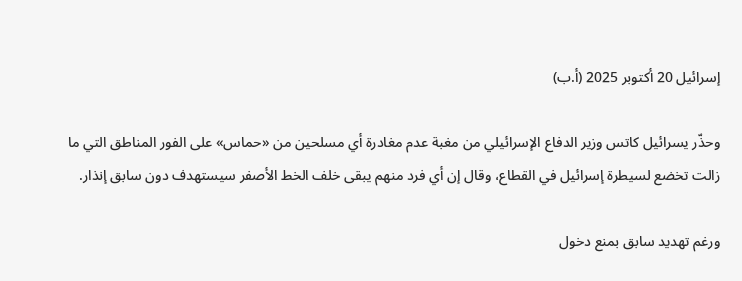إسرائيل 20 أكتوبر 2025 (أ.ب)

وحذّر يسرائيل كاتس وزير الدفاع الإسرائيلي من مغبة عدم مغادرة أي مسلحين من «حماس» على الفور المناطق التي ما زالت تخضع لسيطرة إسرائيل في القطاع، وقال إن أي فرد منهم يبقى خلف الخط الأصفر سيستهدف دون سابق إنذار.

ورغم تهديد سابق بمنع دخول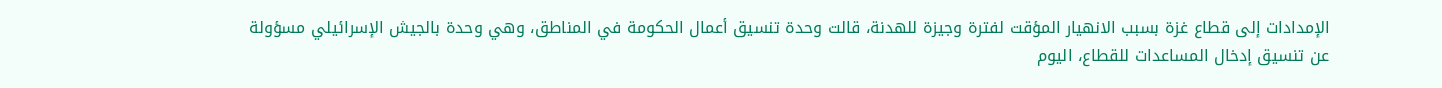الإمدادات إلى قطاع غزة بسبب الانهيار المؤقت لفترة وجيزة للهدنة، قالت وحدة تنسيق أعمال الحكومة في المناطق، وهي وحدة بالجيش الإسرائيلي مسؤولة عن تنسيق إدخال المساعدات للقطاع، اليوم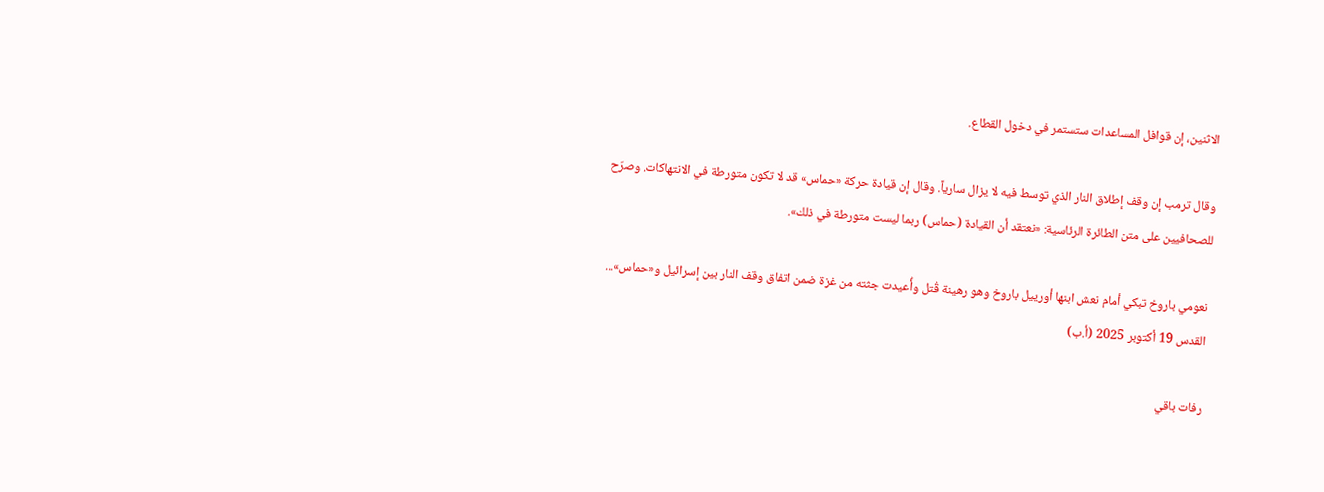الاثنين، إن قوافل المساعدات ستستمر في دخول القطاع.

وقال ترمب إن وقف إطلاق النار الذي توسط فيه لا يزال سارياً. وقال إن قيادة حركة «حماس» قد لا تكون متورطة في الانتهاكات. وصرّح للصحافيين على متن الطائرة الرئاسية: «نعتقد أن القيادة (حماس) ربما ليست متورطة في ذلك».

نعومي باروخ تبكي أمام نعش ابنها أورييل باروخ وهو رهينة قُتل وأُعيدت جثته من غزة ضمن اتفاق وقف النار بين إسرائيل و«حماس»... القدس 19 أكتوبر 2025 (أ.ب)

رفات باقي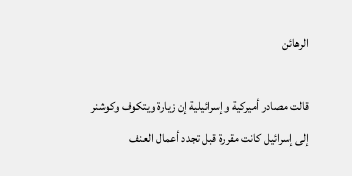الرهائن

قالت مصادر أميركية وإسرائيلية إن زيارة ويتكوف وكوشنر إلى إسرائيل كانت مقررة قبل تجدد أعمال العنف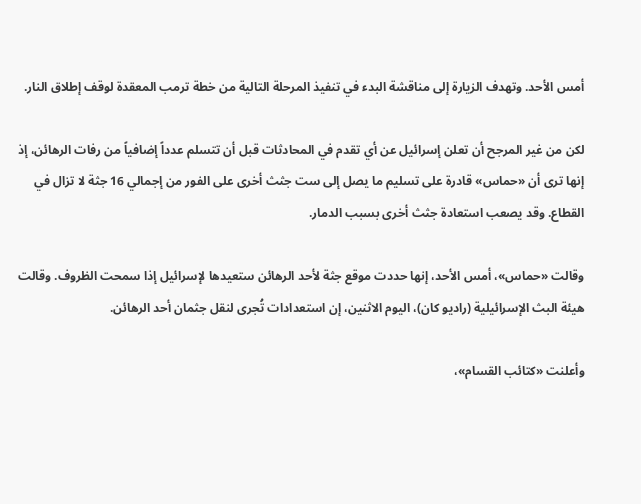أمس الأحد. وتهدف الزيارة إلى مناقشة البدء في تنفيذ المرحلة التالية من خطة ترمب المعقدة لوقف إطلاق النار.

لكن من غير المرجح أن تعلن إسرائيل عن أي تقدم في المحادثات قبل أن تتسلم عدداً إضافياً من رفات الرهائن، إذ إنها ترى أن «حماس» قادرة على تسليم ما يصل إلى ست جثث أخرى على الفور من إجمالي 16 جثة لا تزال في القطاع. وقد يصعب استعادة جثث أخرى بسبب الدمار.

وقالت «حماس»، أمس الأحد، إنها حددت موقع جثة لأحد الرهائن ستعيدها لإسرائيل إذا سمحت الظروف. وقالت هيئة البث الإسرائيلية (راديو كان)، اليوم الاثنين، إن استعدادات تُجرى لنقل جثمان أحد الرهائن.

وأعلنت «كتائب القسام»،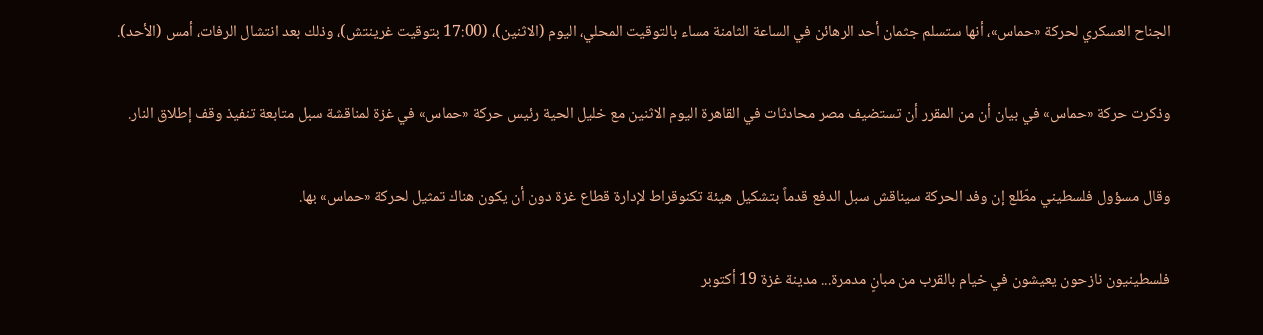الجناح العسكري لحركة «حماس»، أنها ستسلم جثمان أحد الرهائن في الساعة الثامنة مساء بالتوقيت المحلي، اليوم (الاثنين)، (17:00 بتوقيت غرينتش)، وذلك بعد انتشال الرفات، أمس (الأحد).

وذكرت حركة «حماس» في بيان أن من المقرر أن تستضيف مصر محادثات في القاهرة اليوم الاثنين مع خليل الحية رئيس حركة «حماس» في غزة لمناقشة سبل متابعة تنفيذ وقف إطلاق النار.

وقال مسؤول فلسطيني مطّلع إن وفد الحركة سيناقش سبل الدفع قدماً بتشكيل هيئة تكنوقراط لإدارة قطاع غزة دون أن يكون هناك تمثيل لحركة «حماس» بها.

فلسطينيون نازحون يعيشون في خيام بالقرب من مبانٍ مدمرة... مدينة غزة 19 أكتوبر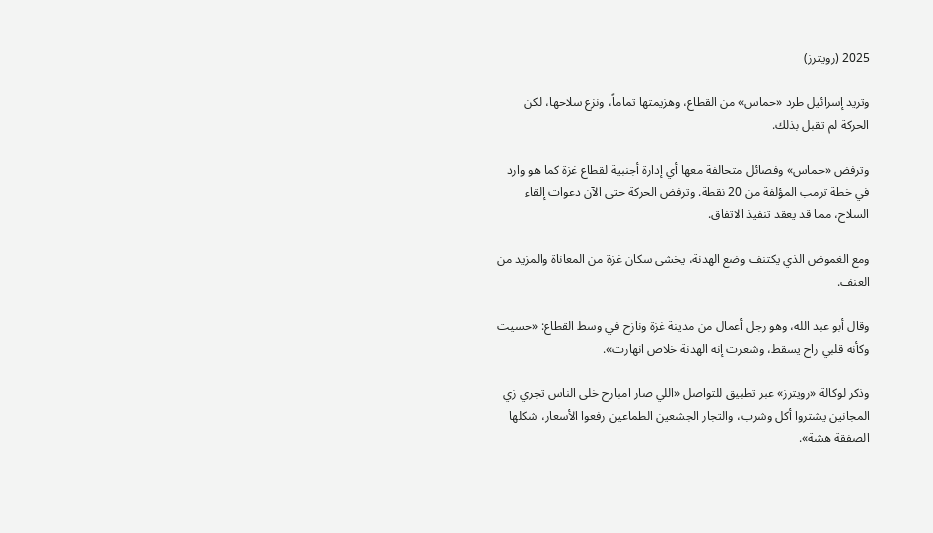2025 (رويترز)

وتريد إسرائيل طرد «حماس» من القطاع، وهزيمتها تماماً، ونزع سلاحها، لكن الحركة لم تقبل بذلك.

وترفض «حماس» وفصائل متحالفة معها أي إدارة أجنبية لقطاع غزة كما هو وارد في خطة ترمب المؤلفة من 20 نقطة. وترفض الحركة حتى الآن دعوات إلقاء السلاح، مما قد يعقد تنفيذ الاتفاق.

ومع الغموض الذي يكتنف وضع الهدنة، يخشى سكان غزة من المعاناة والمزيد من العنف.

وقال أبو عبد الله، وهو رجل أعمال من مدينة غزة ونازح في وسط القطاع: «حسيت وكأنه قلبي راح يسقط، وشعرت إنه الهدنة خلاص انهارت».

وذكر لوكالة «رويترز» عبر تطبيق للتواصل «اللي صار امبارح خلى الناس تجري زي المجانين يشتروا أكل وشرب، والتجار الجشعين الطماعين رفعوا الأسعار، شكلها الصفقة هشة».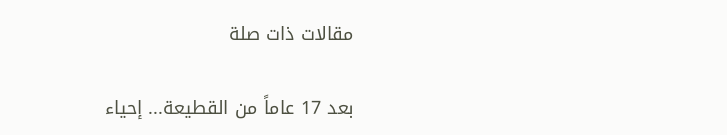مقالات ذات صلة

بعد 17 عاماً من القطيعة... إحياء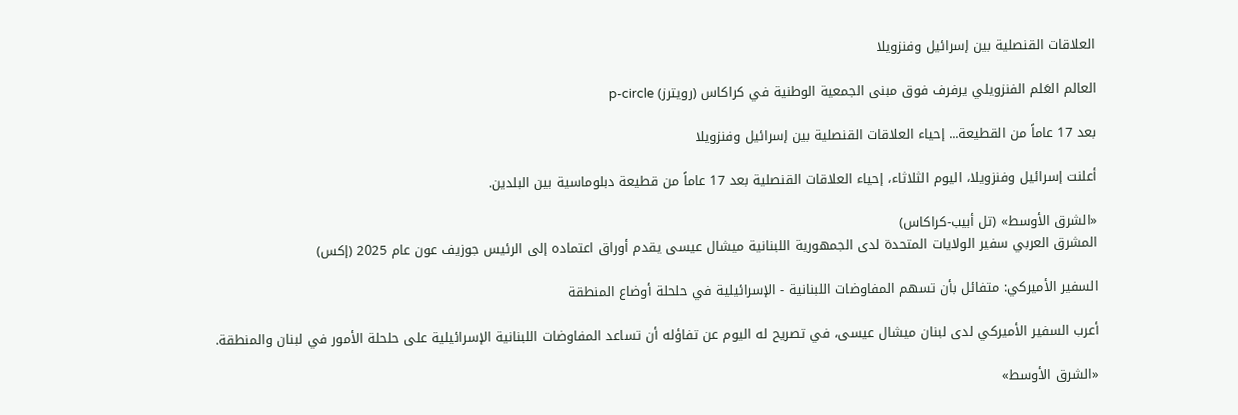العلاقات القنصلية بين إسرائيل وفنزويلا

العالم العَلم الفنزويلي يرفرف فوق مبنى الجمعية الوطنية في كراكاس (رويترز) p-circle

بعد 17 عاماً من القطيعة... إحياء العلاقات القنصلية بين إسرائيل وفنزويلا

أعلنت إسرائيل وفنزويلا، اليوم الثلاثاء، إحياء العلاقات القنصلية بعد 17 عاماً من قطيعة دبلوماسية بين البلدين.

«الشرق الأوسط» (تل أبيب-كراكاس)
المشرق العربي سفير الولايات المتحدة لدى الجمهورية اللبنانية ميشال عيسى يقدم أوراق اعتماده إلى الرئيس جوزيف عون عام 2025 (إكس)

السفير الأميركي: متفائل بأن تسهم المفاوضات اللبنانية - الإسرائيلية في حلحلة أوضاع المنطقة

أعرب السفير الأميركي لدى لبنان ميشال عيسى، في تصريح له اليوم عن تفاؤله أن تساعد المفاوضات اللبنانية الإسرائيلية على حلحلة الأمور في لبنان والمنطقة.

«الشرق الأوسط»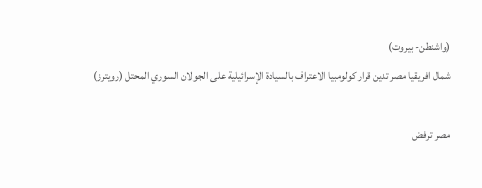(واشنطن- بيروت)
شمال افريقيا مصر تدين قرار كولومبيا الاعتراف بالسيادة الإسرائيلية على الجولان السوري المحتل (رويترز)

مصر ترفض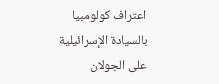اعتراف كولومبيا بالسيادة الإسرائيلية على الجولان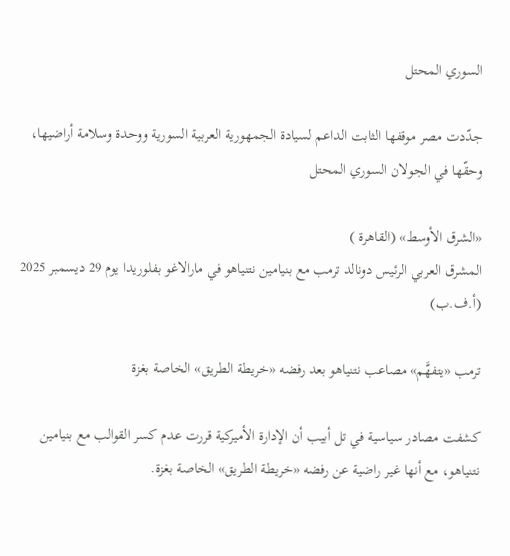السوري المحتل

جدّدت مصر موقفها الثابت الداعم لسيادة الجمهورية العربية السورية ووحدة وسلامة أراضيها، وحقّها في الجولان السوري المحتل

«الشرق الأوسط» (القاهرة )
المشرق العربي الرئيس دونالد ترمب مع بنيامين نتنياهو في مارالاغو بفلوريدا يوم 29 ديسمبر 2025 (أ.ف.ب)

ترمب «يتفهَّم» مصاعب نتنياهو بعد رفضه «خريطة الطريق» الخاصة بغزة

كشفت مصادر سياسية في تل أبيب أن الإدارة الأميركية قررت عدم كسر القوالب مع بنيامين نتنياهو، مع أنها غير راضية عن رفضه «خريطة الطريق» الخاصة بغزة.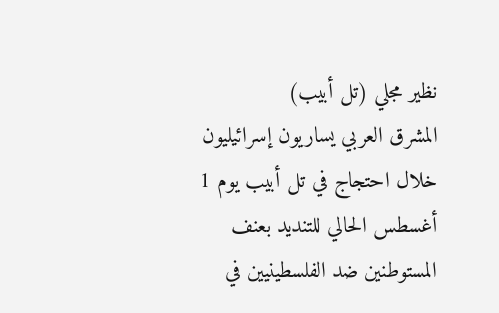نظير مجلي (تل أبيب)
المشرق العربي يساريون إسرائيليون خلال احتجاج في تل أبيب يوم 1 أغسطس الحالي للتنديد بعنف المستوطنين ضد الفلسطينيين في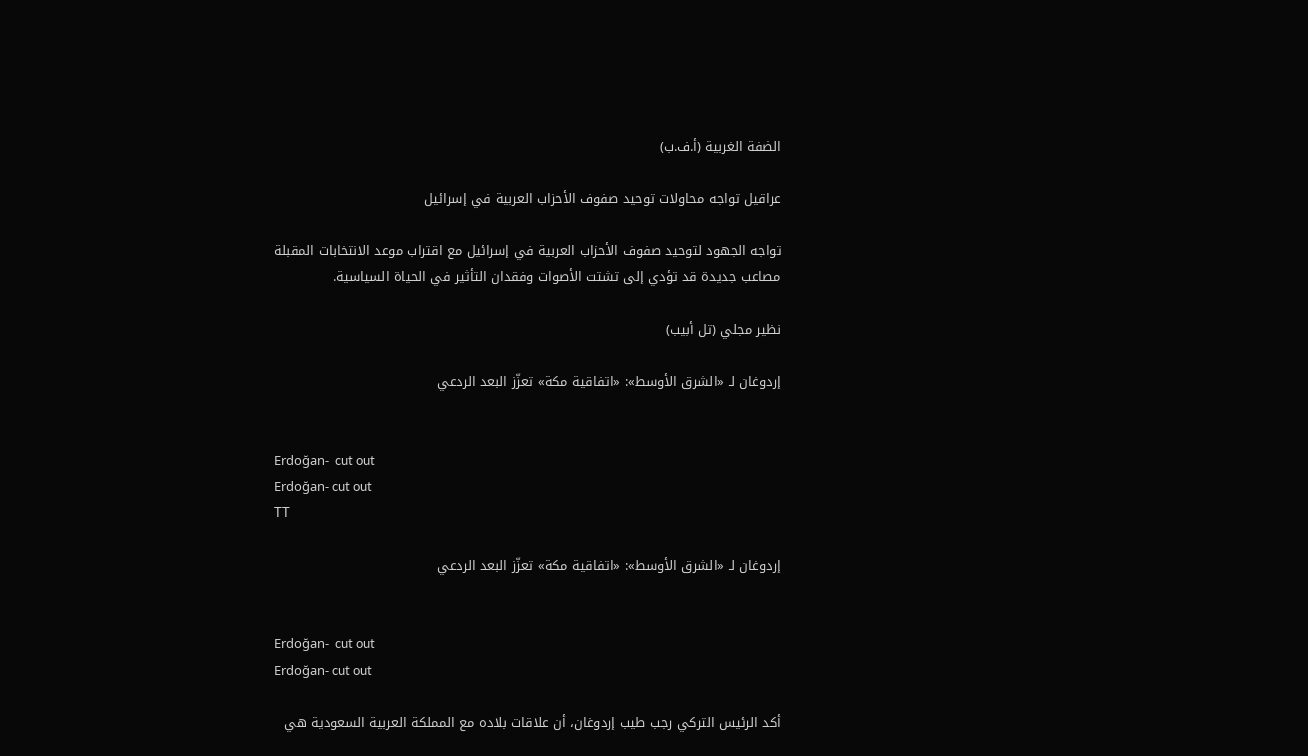الضفة الغربية (أ.ف.ب)

عراقيل تواجه محاولات توحيد صفوف الأحزاب العربية في إسرائيل

تواجه الجهود لتوحيد صفوف الأحزاب العربية في إسرائيل مع اقتراب موعد الانتخابات المقبلة مصاعب جديدة قد تؤدي إلى تشتت الأصوات وفقدان التأثير في الحياة السياسية.

نظير مجلي (تل أبيب)

إردوغان لـ «الشرق الأوسط»: «اتفاقية مكة» تعزّز البعد الردعي


Erdoğan-  cut out
Erdoğan- cut out
TT

إردوغان لـ «الشرق الأوسط»: «اتفاقية مكة» تعزّز البعد الردعي


Erdoğan-  cut out
Erdoğan- cut out

أكد الرئيس التركي رجب طيب إردوغان، أن علاقات بلاده مع المملكة العربية السعودية هي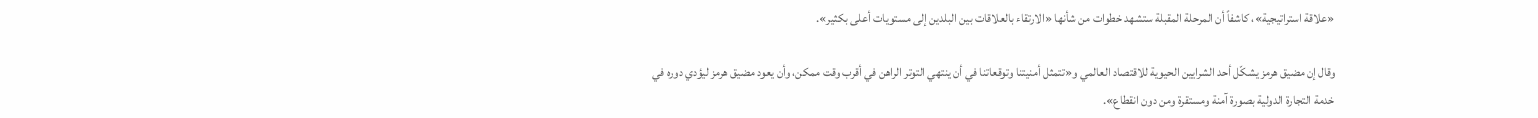«علاقة استراتيجية»، كاشفاً أن المرحلة المقبلة ستشهد خطوات من شأنها «الارتقاء بالعلاقات بين البلدين إلى مستويات أعلى بكثير».

وقال إن مضيق هرمز يشكّل أحد الشرايين الحيوية للاقتصاد العالمي و«تتمثل أمنيتنا وتوقعاتنا في أن ينتهي التوتر الراهن في أقرب وقت ممكن، وأن يعود مضيق هرمز ليؤدي دوره في خدمة التجارة الدولية بصورة آمنة ومستقرة ومن دون انقطاع».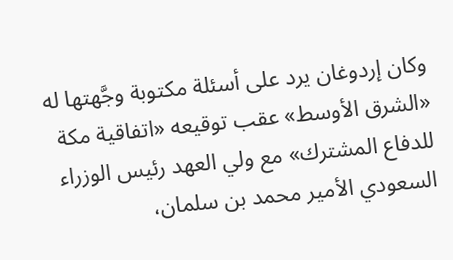وكان إردوغان يرد على أسئلة مكتوبة وجَّهتها له «الشرق الأوسط» عقب توقيعه «اتفاقية مكة للدفاع المشترك» مع ولي العهد رئيس الوزراء السعودي الأمير محمد بن سلمان،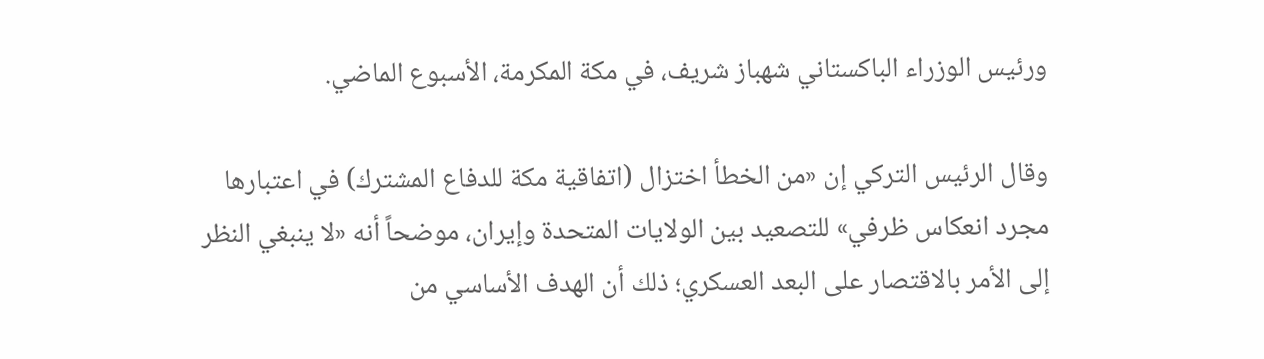ورئيس الوزراء الباكستاني شهباز شريف، في مكة المكرمة، الأسبوع الماضي.

وقال الرئيس التركي إن «من الخطأ اختزال (اتفاقية مكة للدفاع المشترك) في اعتبارها مجرد انعكاس ظرفي» للتصعيد بين الولايات المتحدة وإيران، موضحاً أنه «لا ينبغي النظر إلى الأمر بالاقتصار على البعد العسكري؛ ذلك أن الهدف الأساسي من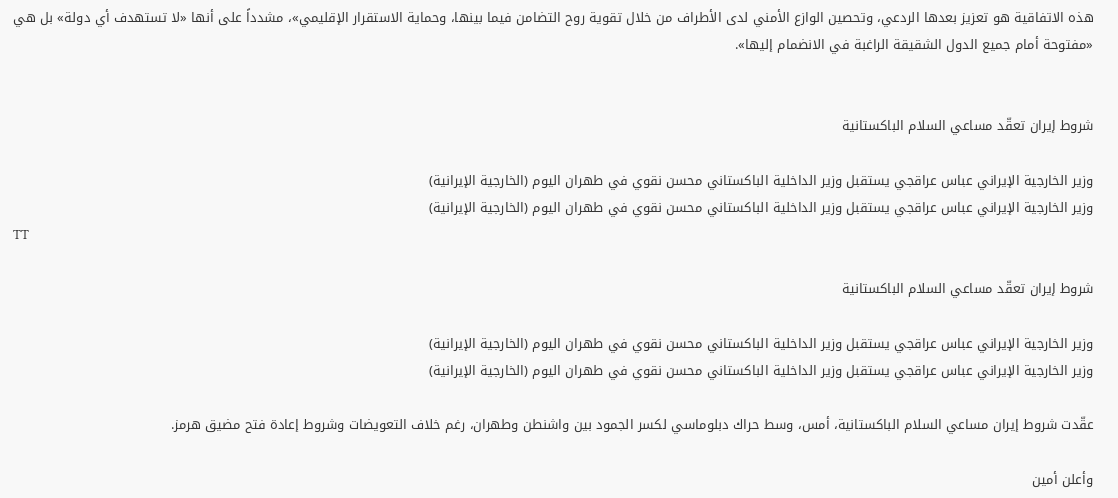هذه الاتفاقية هو تعزيز بعدها الردعي، وتحصين الوازع الأمني لدى الأطراف من خلال تقوية روح التضامن فيما بينها، وحماية الاستقرار الإقليمي»، مشدداً على أنها «لا تستهدف أي دولة» بل هي «مفتوحة أمام جميع الدول الشقيقة الراغبة في الانضمام إليها».


شروط إيران تعقّد مساعي السلام الباكستانية

وزير الخارجية الإيراني عباس عراقجي يستقبل وزير الداخلية الباكستاني محسن نقوي في طهران اليوم (الخارجية الإيرانية)
وزير الخارجية الإيراني عباس عراقجي يستقبل وزير الداخلية الباكستاني محسن نقوي في طهران اليوم (الخارجية الإيرانية)
TT

شروط إيران تعقّد مساعي السلام الباكستانية

وزير الخارجية الإيراني عباس عراقجي يستقبل وزير الداخلية الباكستاني محسن نقوي في طهران اليوم (الخارجية الإيرانية)
وزير الخارجية الإيراني عباس عراقجي يستقبل وزير الداخلية الباكستاني محسن نقوي في طهران اليوم (الخارجية الإيرانية)

عقّدت شروط إيران مساعي السلام الباكستانية، أمس، وسط حراك دبلوماسي لكسر الجمود بين واشنطن وطهران، رغم خلاف التعويضات وشروط إعادة فتح مضيق هرمز.

وأعلن أمين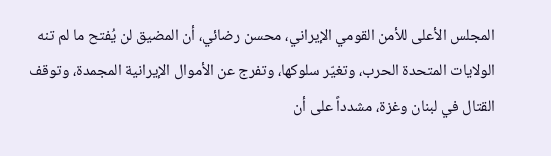المجلس الأعلى للأمن القومي الإيراني، محسن رضائي، أن المضيق لن يُفتح ما لم تنه الولايات المتحدة الحرب، وتغيّر سلوكها، وتفرج عن الأموال الإيرانية المجمدة، وتوقف القتال في لبنان وغزة، مشدداً على أن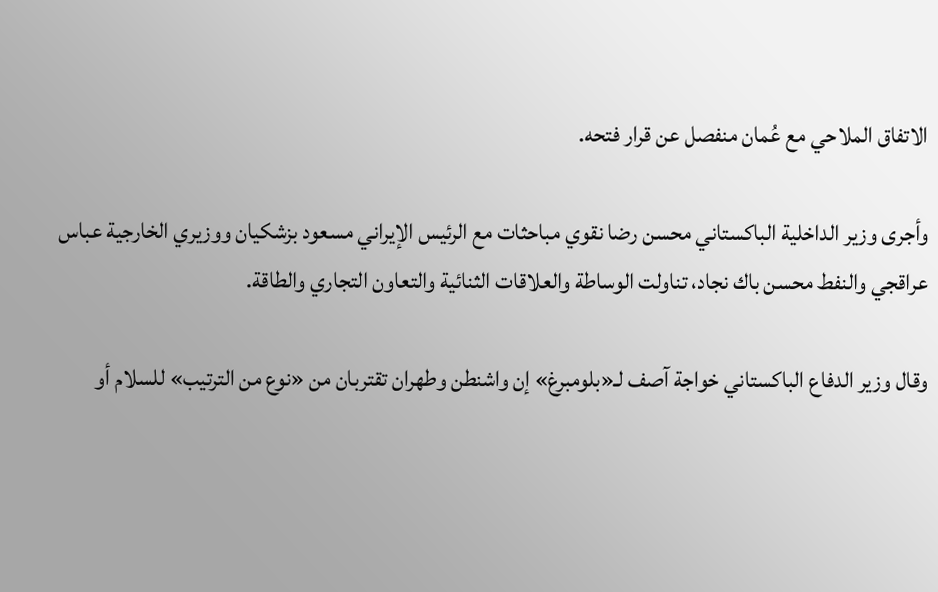الاتفاق الملاحي مع عُمان منفصل عن قرار فتحه.

وأجرى وزير الداخلية الباكستاني محسن رضا نقوي مباحثات مع الرئيس الإيراني مسعود بزشكيان ووزيري الخارجية عباس عراقجي والنفط محسن باك نجاد، تناولت الوساطة والعلاقات الثنائية والتعاون التجاري والطاقة.

وقال وزير الدفاع الباكستاني خواجة آصف لـ«بلومبرغ» إن واشنطن وطهران تقتربان من «نوع من الترتيب» للسلام أو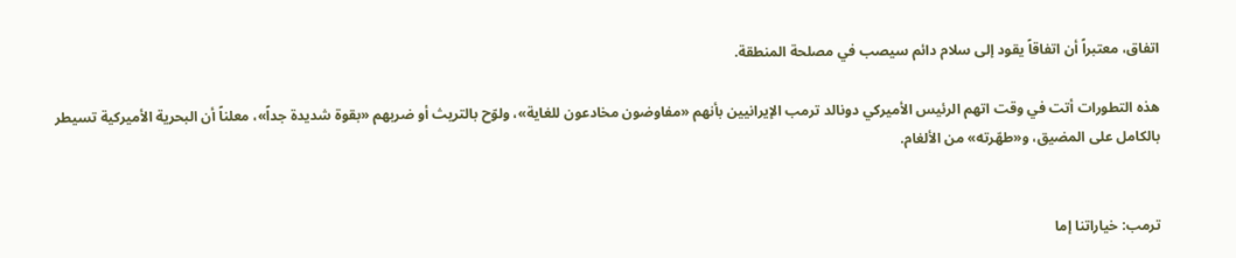اتفاق، معتبراً أن اتفاقاً يقود إلى سلام دائم سيصب في مصلحة المنطقة.

هذه التطورات أتت في وقت اتهم الرئيس الأميركي دونالد ترمب الإيرانيين بأنهم «مفاوضون مخادعون للغاية»، ولوّح بالتريث أو ضربهم «بقوة شديدة جداً»، معلناً أن البحرية الأميركية تسيطر بالكامل على المضيق، و«طهّرته» من الألغام.


ترمب: خياراتنا إما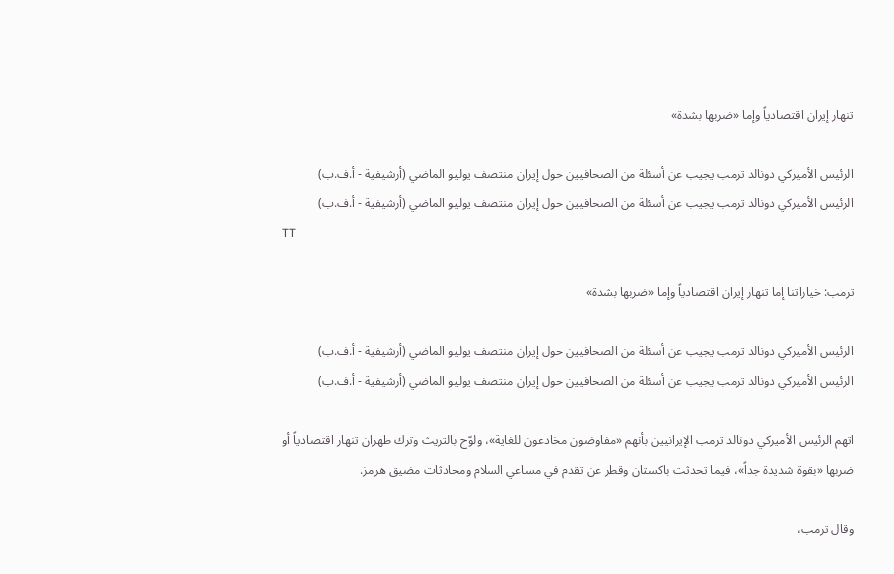تنهار إيران اقتصادياً وإما «ضربها بشدة»

الرئيس الأميركي دونالد ترمب يجيب عن أسئلة من الصحافيين حول إيران منتصف يوليو الماضي (أرشيفية - أ.ف.ب)
الرئيس الأميركي دونالد ترمب يجيب عن أسئلة من الصحافيين حول إيران منتصف يوليو الماضي (أرشيفية - أ.ف.ب)
TT

ترمب: خياراتنا إما تنهار إيران اقتصادياً وإما «ضربها بشدة»

الرئيس الأميركي دونالد ترمب يجيب عن أسئلة من الصحافيين حول إيران منتصف يوليو الماضي (أرشيفية - أ.ف.ب)
الرئيس الأميركي دونالد ترمب يجيب عن أسئلة من الصحافيين حول إيران منتصف يوليو الماضي (أرشيفية - أ.ف.ب)

اتهم الرئيس الأميركي دونالد ترمب الإيرانيين بأنهم «مفاوضون مخادعون للغاية»، ولوّح بالتريث وترك طهران تنهار اقتصادياً أو ضربها «بقوة شديدة جداً»، فيما تحدثت باكستان وقطر عن تقدم في مساعي السلام ومحادثات مضيق هرمز.

وقال ترمب،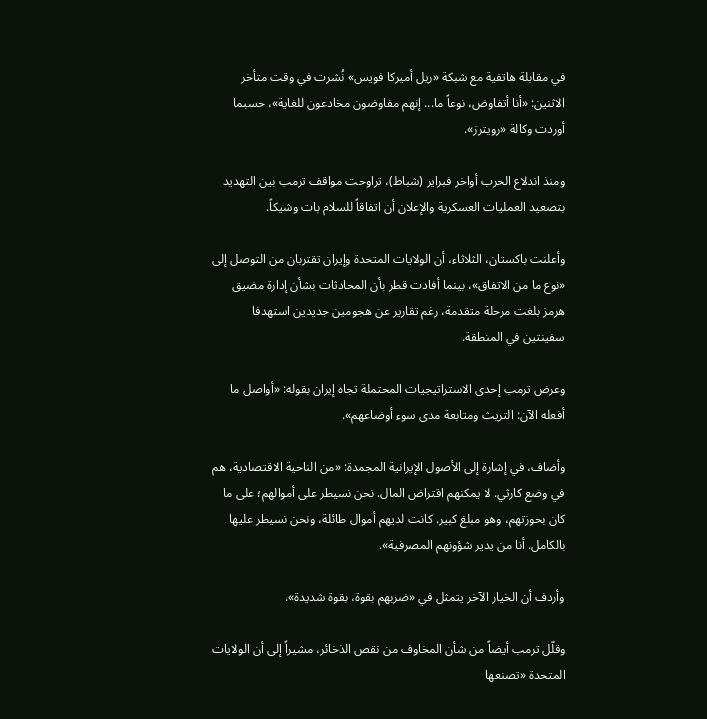في مقابلة هاتفية مع شبكة «ريل أميركا فويس» نُشرت في وقت متأخر الاثنين: «أنا أتفاوض، نوعاً ما... إنهم مفاوضون مخادعون للغاية»، حسبما أوردت وكالة «رويترز».

ومنذ اندلاع الحرب أواخر فبراير (شباط)، تراوحت مواقف ترمب بين التهديد بتصعيد العمليات العسكرية والإعلان أن اتفاقاً للسلام بات وشيكاً.

وأعلنت باكستان، الثلاثاء، أن الولايات المتحدة وإيران تقتربان من التوصل إلى «نوع ما من الاتفاق»، بينما أفادت قطر بأن المحادثات بشأن إدارة مضيق هرمز بلغت مرحلة متقدمة، رغم تقارير عن هجومين جديدين استهدفا سفينتين في المنطقة.

وعرض ترمب إحدى الاستراتيجيات المحتملة تجاه إيران بقوله: «أواصل ما أفعله الآن: التريث ومتابعة مدى سوء أوضاعهم».

وأضاف، في إشارة إلى الأصول الإيرانية المجمدة: «من الناحية الاقتصادية، هم في وضع كارثي. لا يمكنهم اقتراض المال. نحن نسيطر على أموالهم؛ على ما كان بحوزتهم، وهو مبلغ كبير. كانت لديهم أموال طائلة، ونحن نسيطر عليها بالكامل. أنا من يدير شؤونهم المصرفية».

وأردف أن الخيار الآخر يتمثل في «ضربهم بقوة، بقوة شديدة».

وقلّل ترمب أيضاً من شأن المخاوف من نقص الذخائر، مشيراً إلى أن الولايات المتحدة «تصنعها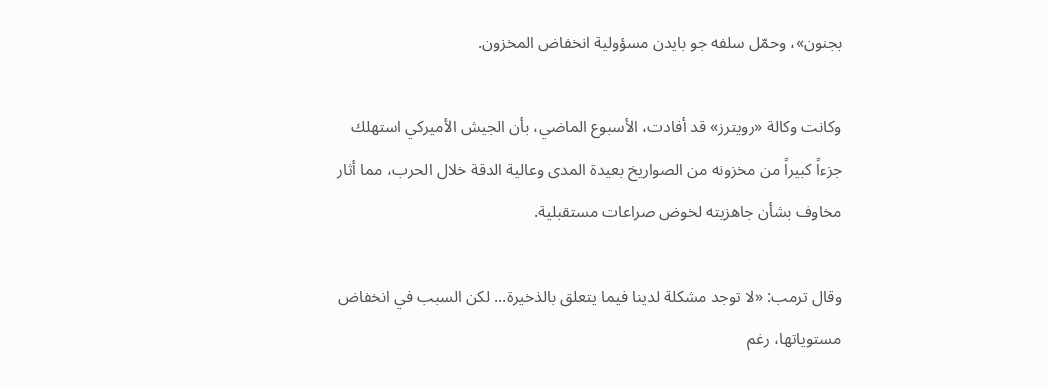بجنون»، وحمّل سلفه جو بايدن مسؤولية انخفاض المخزون.

وكانت وكالة «رويترز» قد أفادت، الأسبوع الماضي، بأن الجيش الأميركي استهلك جزءاً كبيراً من مخزونه من الصواريخ بعيدة المدى وعالية الدقة خلال الحرب، مما أثار مخاوف بشأن جاهزيته لخوض صراعات مستقبلية.

وقال ترمب: «لا توجد مشكلة لدينا فيما يتعلق بالذخيرة... لكن السبب في انخفاض مستوياتها، رغم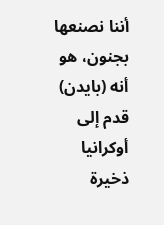أننا نصنعها بجنون، هو أنه (بايدن) قدم إلى أوكرانيا ذخيرة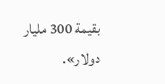بقيمة 300 مليار دولار».